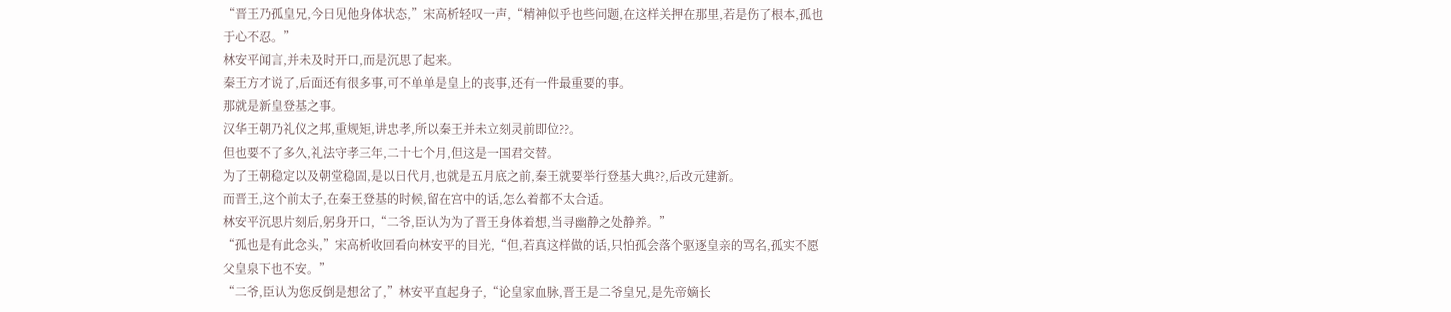“晋王乃孤皇兄,今日见他身体状态,”宋高析轻叹一声,“精神似乎也些问题,在这样关押在那里,若是伤了根本,孤也于心不忍。”
林安平闻言,并未及时开口,而是沉思了起来。
秦王方才说了,后面还有很多事,可不单单是皇上的丧事,还有一件最重要的事。
那就是新皇登基之事。
汉华王朝乃礼仪之邦,重规矩,讲忠孝,所以秦王并未立刻灵前即位??。
但也要不了多久,礼法守孝三年,二十七个月,但这是一国君交替。
为了王朝稳定以及朝堂稳固,是以日代月,也就是五月底之前,秦王就要举行登基大典??,后改元建新。
而晋王,这个前太子,在秦王登基的时候,留在宫中的话,怎么着都不太合适。
林安平沉思片刻后,躬身开口,“二爷,臣认为为了晋王身体着想,当寻幽静之处静养。”
“孤也是有此念头,”宋高析收回看向林安平的目光,“但,若真这样做的话,只怕孤会落个驱逐皇亲的骂名,孤实不愿父皇泉下也不安。”
“二爷,臣认为您反倒是想岔了,”林安平直起身子,“论皇家血脉,晋王是二爷皇兄,是先帝嫡长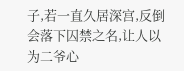子,若一直久居深宫,反倒会落下囚禁之名,让人以为二爷心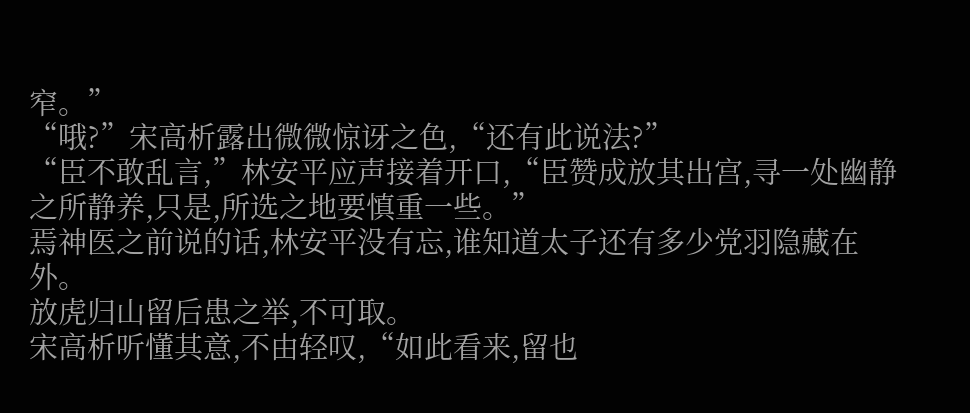窄。”
“哦?”宋高析露出微微惊讶之色,“还有此说法?”
“臣不敢乱言,”林安平应声接着开口,“臣赞成放其出宫,寻一处幽静之所静养,只是,所选之地要慎重一些。”
焉神医之前说的话,林安平没有忘,谁知道太子还有多少党羽隐藏在外。
放虎归山留后患之举,不可取。
宋高析听懂其意,不由轻叹,“如此看来,留也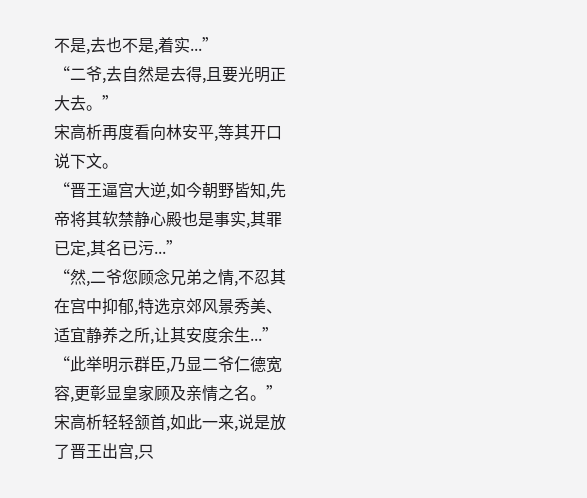不是,去也不是,着实...”
“二爷,去自然是去得,且要光明正大去。”
宋高析再度看向林安平,等其开口说下文。
“晋王逼宫大逆,如今朝野皆知,先帝将其软禁静心殿也是事实,其罪已定,其名已污...”
“然,二爷您顾念兄弟之情,不忍其在宫中抑郁,特选京郊风景秀美、适宜静养之所,让其安度余生...”
“此举明示群臣,乃显二爷仁德宽容,更彰显皇家顾及亲情之名。”
宋高析轻轻颔首,如此一来,说是放了晋王出宫,只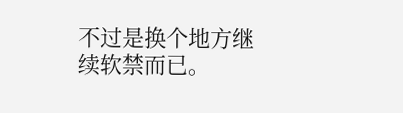不过是换个地方继续软禁而已。